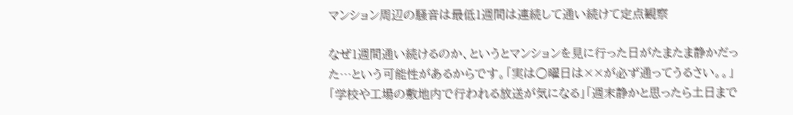マンション周辺の騒音は最低1週間は連続して通い続けて定点観察

なぜ1週間通い続けるのか、というとマンションを見に行った日がたまたま静かだった…という可能性があるからです。「実は○曜日は××が必ず通ってうるさい。。」「学校や工場の敷地内で行われる放送が気になる」「週末静かと思ったら土日まで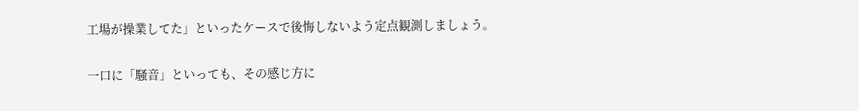工場が操業してた」といったケースで後悔しないよう定点観測しましょう。

一口に「騒音」といっても、その感じ方に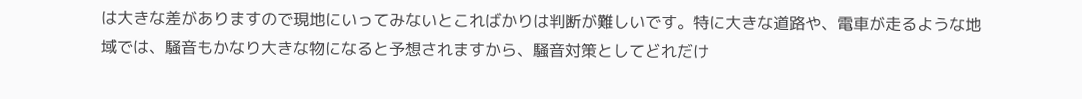は大きな差がありますので現地にいってみないとこればかりは判断が難しいです。特に大きな道路や、電車が走るような地域では、騒音もかなり大きな物になると予想されますから、騒音対策としてどれだけ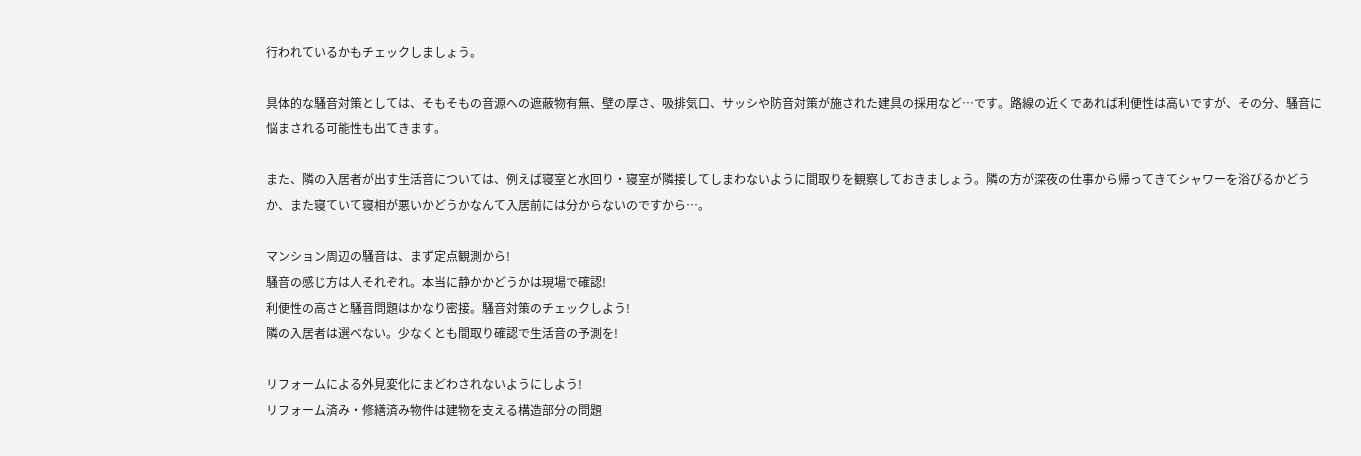行われているかもチェックしましょう。

具体的な騒音対策としては、そもそもの音源への遮蔽物有無、壁の厚さ、吸排気口、サッシや防音対策が施された建具の採用など…です。路線の近くであれば利便性は高いですが、その分、騒音に悩まされる可能性も出てきます。

また、隣の入居者が出す生活音については、例えば寝室と水回り・寝室が隣接してしまわないように間取りを観察しておきましょう。隣の方が深夜の仕事から帰ってきてシャワーを浴びるかどうか、また寝ていて寝相が悪いかどうかなんて入居前には分からないのですから…。

マンション周辺の騒音は、まず定点観測から!
騒音の感じ方は人それぞれ。本当に静かかどうかは現場で確認!
利便性の高さと騒音問題はかなり密接。騒音対策のチェックしよう!
隣の入居者は選べない。少なくとも間取り確認で生活音の予測を!

リフォームによる外見変化にまどわされないようにしよう!
リフォーム済み・修繕済み物件は建物を支える構造部分の問題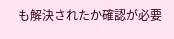も解決されたか確認が必要